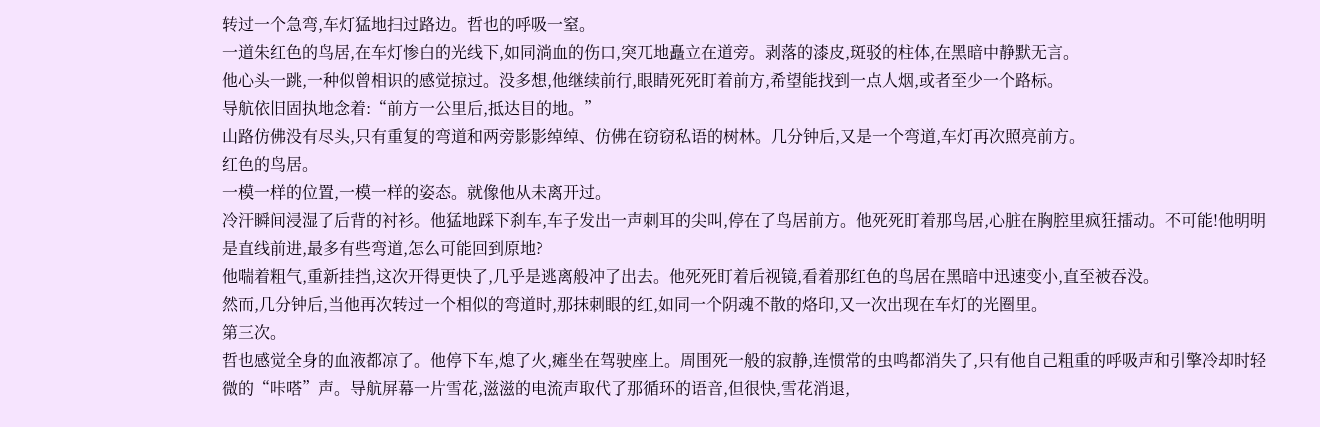转过一个急弯,车灯猛地扫过路边。哲也的呼吸一窒。
一道朱红色的鸟居,在车灯惨白的光线下,如同淌血的伤口,突兀地矗立在道旁。剥落的漆皮,斑驳的柱体,在黑暗中静默无言。
他心头一跳,一种似曾相识的感觉掠过。没多想,他继续前行,眼睛死死盯着前方,希望能找到一点人烟,或者至少一个路标。
导航依旧固执地念着:“前方一公里后,抵达目的地。”
山路仿佛没有尽头,只有重复的弯道和两旁影影绰绰、仿佛在窃窃私语的树林。几分钟后,又是一个弯道,车灯再次照亮前方。
红色的鸟居。
一模一样的位置,一模一样的姿态。就像他从未离开过。
冷汗瞬间浸湿了后背的衬衫。他猛地踩下刹车,车子发出一声刺耳的尖叫,停在了鸟居前方。他死死盯着那鸟居,心脏在胸腔里疯狂擂动。不可能!他明明是直线前进,最多有些弯道,怎么可能回到原地?
他喘着粗气,重新挂挡,这次开得更快了,几乎是逃离般冲了出去。他死死盯着后视镜,看着那红色的鸟居在黑暗中迅速变小,直至被吞没。
然而,几分钟后,当他再次转过一个相似的弯道时,那抹刺眼的红,如同一个阴魂不散的烙印,又一次出现在车灯的光圈里。
第三次。
哲也感觉全身的血液都凉了。他停下车,熄了火,瘫坐在驾驶座上。周围死一般的寂静,连惯常的虫鸣都消失了,只有他自己粗重的呼吸声和引擎冷却时轻微的“咔嗒”声。导航屏幕一片雪花,滋滋的电流声取代了那循环的语音,但很快,雪花消退,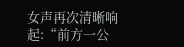女声再次清晰响起:“前方一公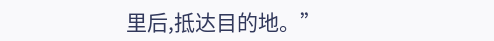里后,抵达目的地。”